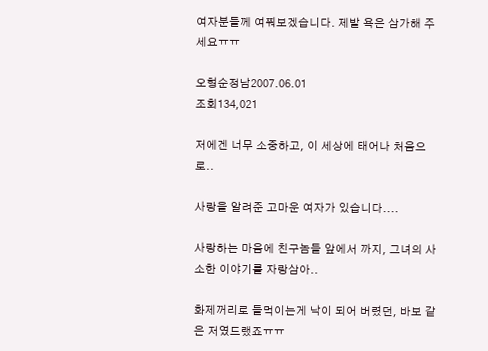여자분들께 여쭤보겠습니다. 제발 욕은 삼가해 주세요ㅠㅠ

오형순정남2007.06.01
조회134,021

저에겐 너무 소중하고, 이 세상에 태어나 처음으로..

사랑을 알려준 고마운 여자가 있습니다....

사랑하는 마음에 친구놈들 앞에서 까지, 그녀의 사소한 이야기를 자랑삼아..

화제꺼리로 들먹이는게 낙이 되어 버렸던, 바보 같은 저였드랬죠ㅠㅠ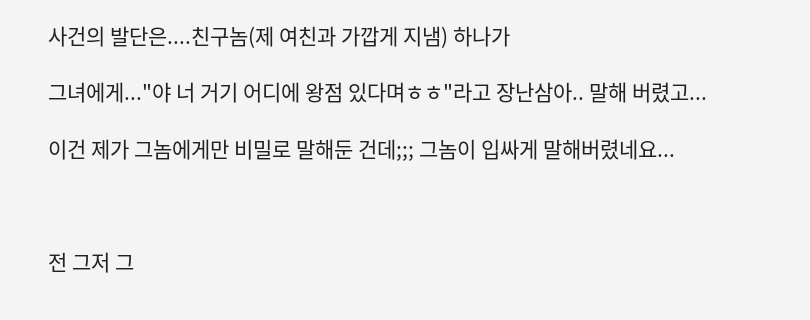사건의 발단은....친구놈(제 여친과 가깝게 지냄) 하나가

그녀에게..."야 너 거기 어디에 왕점 있다며ㅎㅎ"라고 장난삼아.. 말해 버렸고...

이건 제가 그놈에게만 비밀로 말해둔 건데;;; 그놈이 입싸게 말해버렸네요...



전 그저 그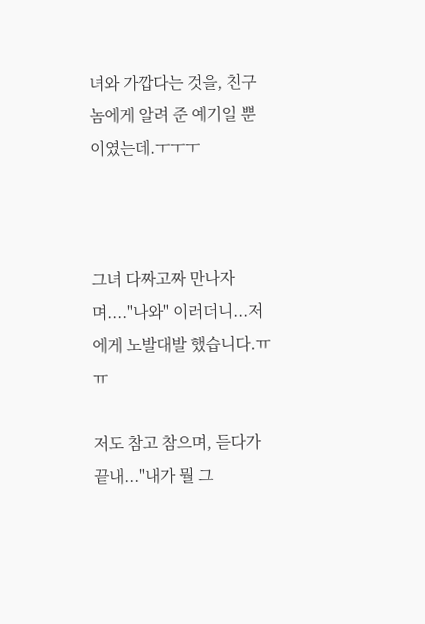녀와 가깝다는 것을, 친구놈에게 알려 준 예기일 뿐이였는데.ㅜㅜㅜ



그녀 다짜고짜 만나자며...."나와" 이러더니...저에게 노발대발 했습니다.ㅠㅠ

저도 참고 참으며, 듣다가 끝내..."내가 뭘 그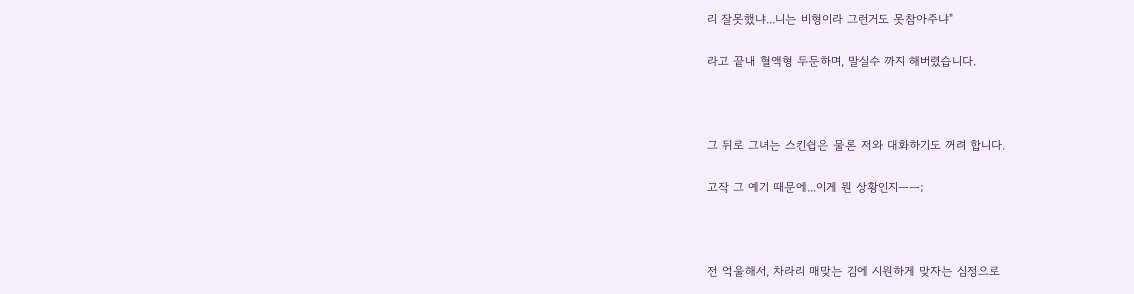리 잘못했냐...니는 비형이라 그런거도 못참아주냐"

라고 끝내 혈액형 두둔하며, 말실수 까지 해버렸습니다.



그 뒤로 그녀는 스킨쉽은 물론 저와 대화하기도 꺼려 합니다.

고작 그 예기 때문에...이게 뭔 상황인지ㅡㅡ;



전 억울해서, 차라리 매맞는 김에 시원하게 맞자는 심정으로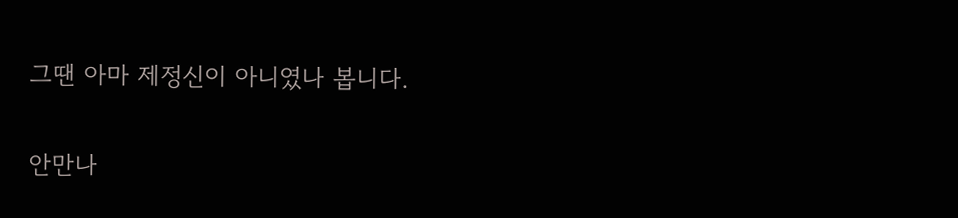그땐 아마 제정신이 아니였나 봅니다.

안만나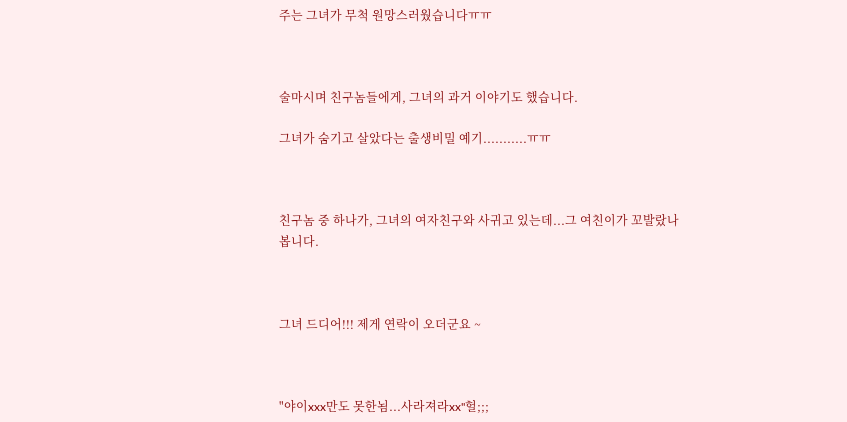주는 그녀가 무척 원망스러웠습니다ㅠㅠ



술마시며 친구놈들에게, 그녀의 과거 이야기도 했습니다.

그녀가 숨기고 살았다는 출생비밀 예기...........ㅠㅠ



친구놈 중 하나가, 그녀의 여자친구와 사귀고 있는데...그 여친이가 꼬발랐나 봅니다.



그녀 드디어!!! 제게 연락이 오더군요 ~



"야이xxx만도 못한뇜...사라져라xx"헐;;;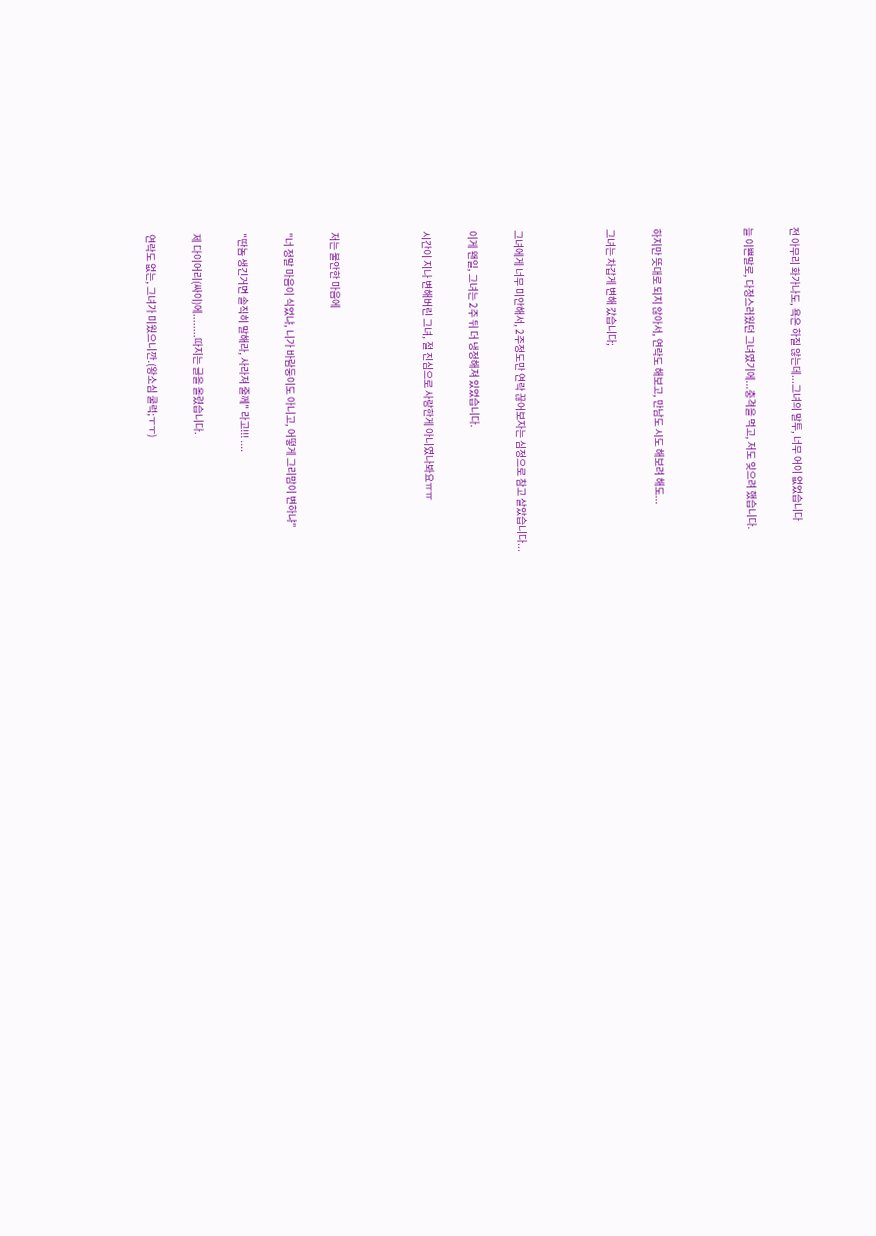전 아무리 화가나도, 욕은 하질 않는데...그녀의 말투, 너무 어이 없었습니다

늘 이쁜말로, 다정스러웠던 그녀였기에...충격을 먹고, 저도 잊으려 했습니다.



하지만 뜻대로 되지 않아서, 연락도 해보고, 만남도 시도 해보려 해도...

그녀는 차갑게 변해 갔습니다;



그녀에게 너무 미안해서, 2주정도만 연락 끊어보자는 심정으로 참고 살았습니다...

이게 왠일, 그녀는 2주 뒤 더 냉정해져 있었습니다.

시간이 지나 변해버린 그녀, 절 진심으로 사랑한게 아니였나봐요ㅠㅠ



저는 불안한 마음에

"너 정말 마음이 식었냐, 니가 바람둥이도 아니고, 어떻게 그리맘이 변하냐"

"딴놈 생긴거면 솔직히 말해라, 사라져 줄께" 라고!!! ....

제 다이어리(싸이)에........따지는 글을 올렸습니다.

연락도 없는, 그녀가 미웠으니깐.(왕소심 쿨럭;ㅜㅜ)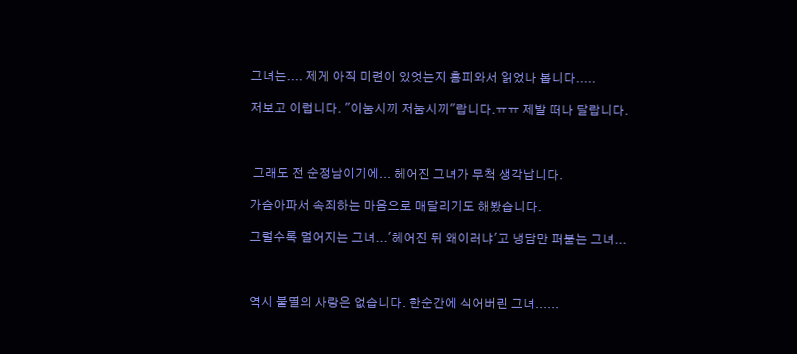그녀는.... 제게 아직 미련이 있엇는지 홈피와서 읽었나 봅니다.....

저보고 이럽니다. "이눔시끼 저눔시끼"랍니다.ㅠㅠ 제발 떠나 달랍니다.



 그래도 전 순정남이기에... 헤어진 그녀가 무척 생각납니다.

가슴아파서 속죄하는 마음으로 매달리기도 해봤습니다.

그럴수록 멀어지는 그녀...'헤어진 뒤 왜이러냐'고 냉담만 퍼붇는 그녀...



역시 불멸의 사랑은 없습니다. 한순간에 식어버린 그녀......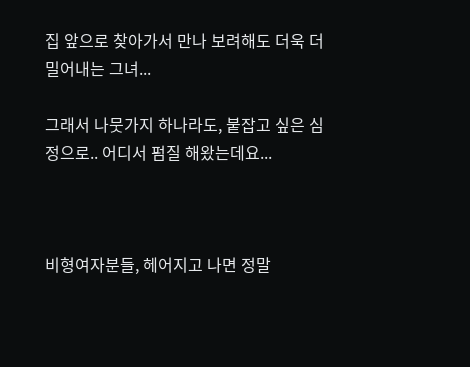집 앞으로 찾아가서 만나 보려해도 더욱 더 밀어내는 그녀...

그래서 나뭇가지 하나라도, 붙잡고 싶은 심정으로.. 어디서 펌질 해왔는데요...



비형여자분들, 헤어지고 나면 정말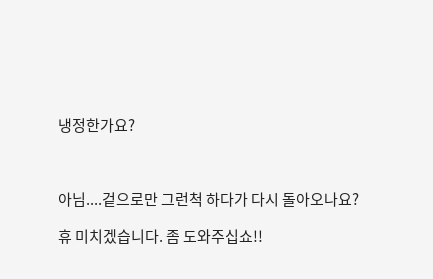냉정한가요?



아님....겉으로만 그런척 하다가 다시 돌아오나요?

휴 미치겠습니다. 좀 도와주십쇼!!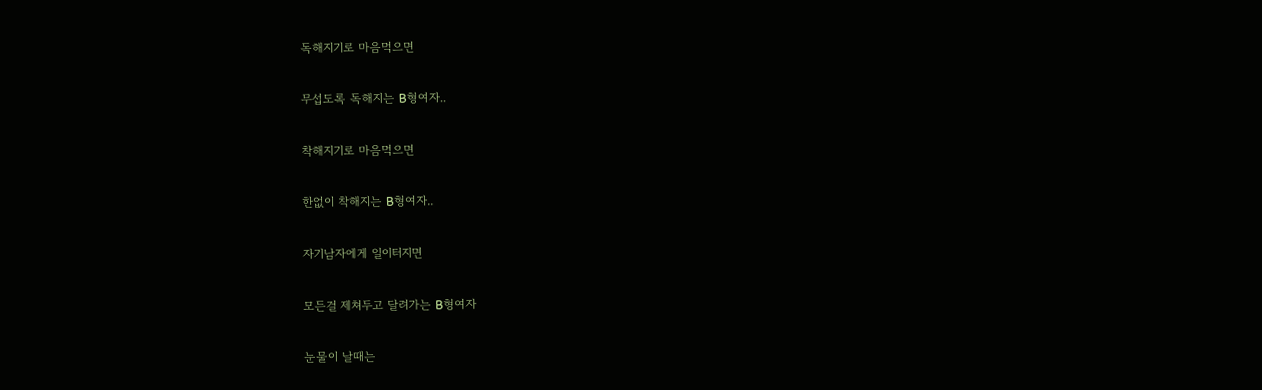독해지기로 마음먹으면

무섭도록 독해지는 B형여자..

착해지기로 마음먹으면

한없이 착해지는 B형여자..

자기남자에게 일이터지면

모든걸 제쳐두고 달려가는 B형여자

눈물이 날때는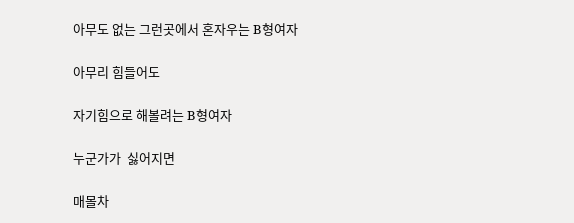아무도 없는 그런곳에서 혼자우는 B형여자

아무리 힘들어도

자기힘으로 해볼려는 B형여자

누군가가  싫어지면

매몰차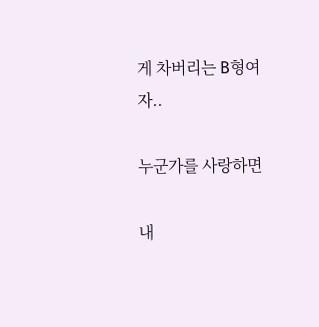게 차버리는 B형여자..

누군가를 사랑하면

내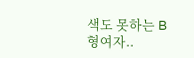색도 못하는 B형여자..